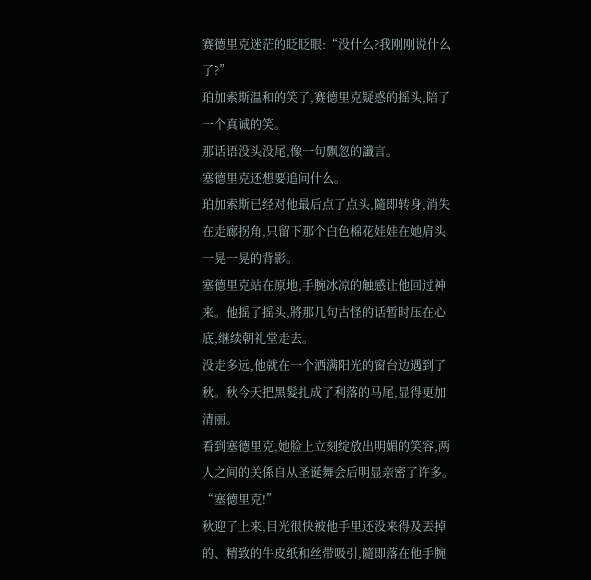赛德里克迷茫的眨眨眼:“没什么?我刚刚说什么了?”
珀加索斯温和的笑了,赛德里克疑惑的摇头,陪了一个真诚的笑。
那话语没头没尾,像一句飘忽的讖言。
塞德里克还想要追问什么。
珀加索斯已经对他最后点了点头,隨即转身,消失在走廊拐角,只留下那个白色棉花娃娃在她肩头一晃一晃的背影。
塞德里克站在原地,手腕冰凉的触感让他回过神来。他摇了摇头,將那几句古怪的话暂时压在心底,继续朝礼堂走去。
没走多远,他就在一个洒满阳光的窗台边遇到了秋。秋今天把黑髮扎成了利落的马尾,显得更加清丽。
看到塞德里克,她脸上立刻绽放出明媚的笑容,两人之间的关係自从圣诞舞会后明显亲密了许多。
“塞德里克!”
秋迎了上来,目光很快被他手里还没来得及丟掉的、精致的牛皮纸和丝带吸引,隨即落在他手腕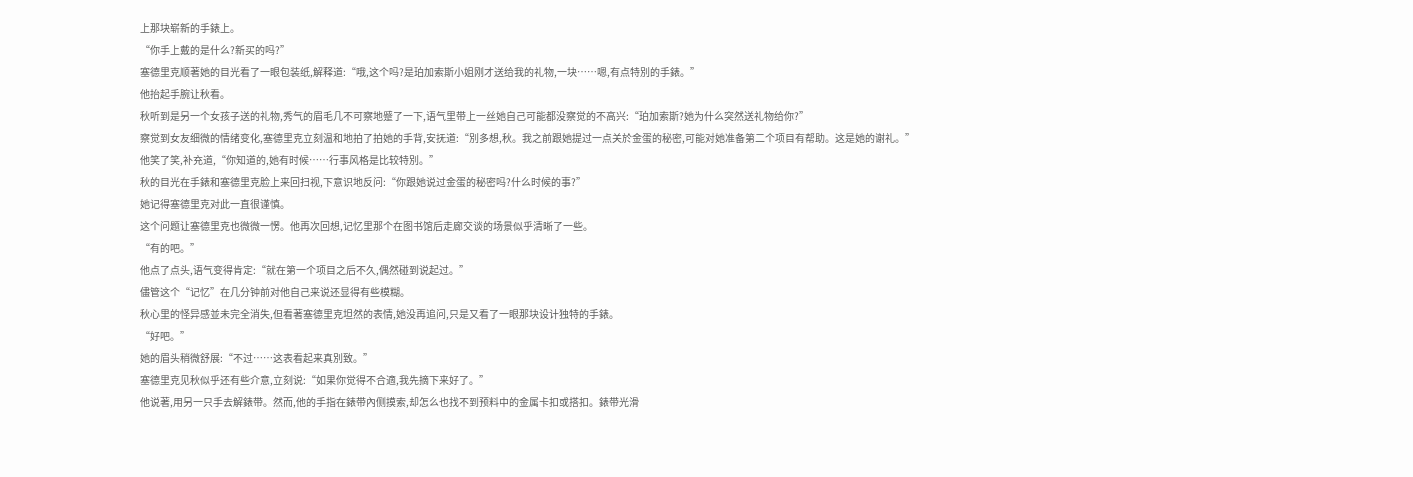上那块崭新的手錶上。
“你手上戴的是什么?新买的吗?”
塞德里克顺著她的目光看了一眼包装纸,解释道:“哦,这个吗?是珀加索斯小姐刚才送给我的礼物,一块……嗯,有点特別的手錶。”
他抬起手腕让秋看。
秋听到是另一个女孩子送的礼物,秀气的眉毛几不可察地蹙了一下,语气里带上一丝她自己可能都没察觉的不高兴:“珀加索斯?她为什么突然送礼物给你?”
察觉到女友细微的情绪变化,塞德里克立刻温和地拍了拍她的手背,安抚道:“別多想,秋。我之前跟她提过一点关於金蛋的秘密,可能对她准备第二个项目有帮助。这是她的谢礼。”
他笑了笑,补充道,“你知道的,她有时候……行事风格是比较特別。”
秋的目光在手錶和塞德里克脸上来回扫视,下意识地反问:“你跟她说过金蛋的秘密吗?什么时候的事?”
她记得塞德里克对此一直很谨慎。
这个问题让塞德里克也微微一愣。他再次回想,记忆里那个在图书馆后走廊交谈的场景似乎清晰了一些。
“有的吧。”
他点了点头,语气变得肯定:“就在第一个项目之后不久,偶然碰到说起过。”
儘管这个“记忆”在几分钟前对他自己来说还显得有些模糊。
秋心里的怪异感並未完全消失,但看著塞德里克坦然的表情,她没再追问,只是又看了一眼那块设计独特的手錶。
“好吧。”
她的眉头稍微舒展:“不过……这表看起来真別致。”
塞德里克见秋似乎还有些介意,立刻说:“如果你觉得不合適,我先摘下来好了。”
他说著,用另一只手去解錶带。然而,他的手指在錶带內侧摸索,却怎么也找不到预料中的金属卡扣或搭扣。錶带光滑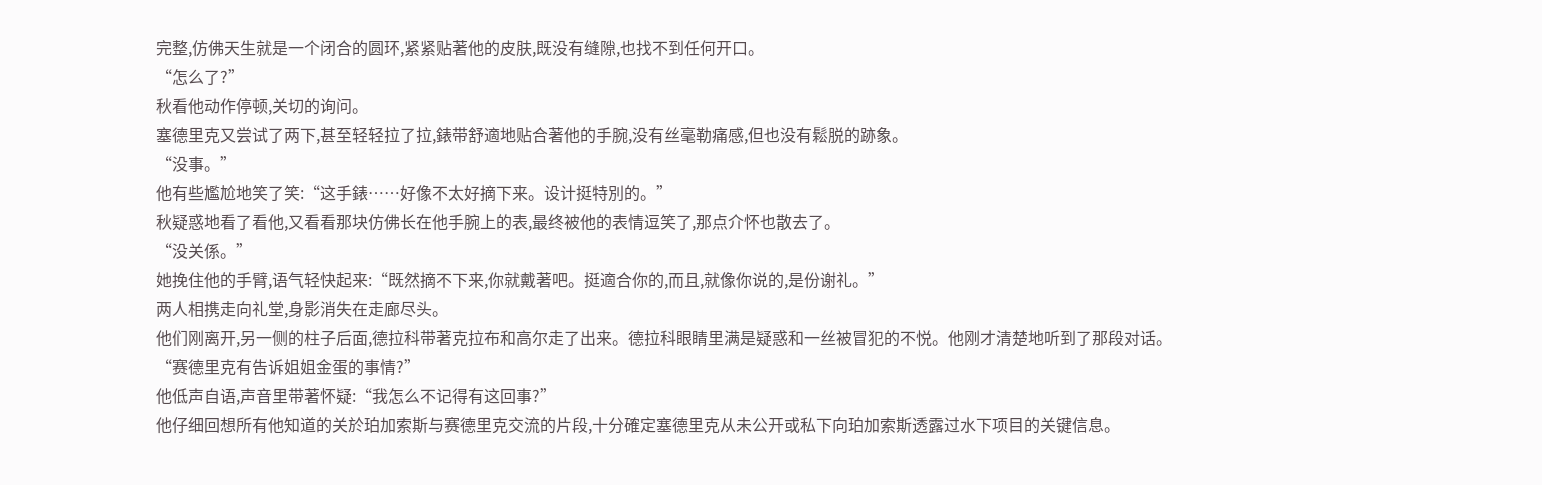完整,仿佛天生就是一个闭合的圆环,紧紧贴著他的皮肤,既没有缝隙,也找不到任何开口。
“怎么了?”
秋看他动作停顿,关切的询问。
塞德里克又尝试了两下,甚至轻轻拉了拉,錶带舒適地贴合著他的手腕,没有丝毫勒痛感,但也没有鬆脱的跡象。
“没事。”
他有些尷尬地笑了笑:“这手錶……好像不太好摘下来。设计挺特別的。”
秋疑惑地看了看他,又看看那块仿佛长在他手腕上的表,最终被他的表情逗笑了,那点介怀也散去了。
“没关係。”
她挽住他的手臂,语气轻快起来:“既然摘不下来,你就戴著吧。挺適合你的,而且,就像你说的,是份谢礼。”
两人相携走向礼堂,身影消失在走廊尽头。
他们刚离开,另一侧的柱子后面,德拉科带著克拉布和高尔走了出来。德拉科眼睛里满是疑惑和一丝被冒犯的不悦。他刚才清楚地听到了那段对话。
“赛德里克有告诉姐姐金蛋的事情?”
他低声自语,声音里带著怀疑:“我怎么不记得有这回事?”
他仔细回想所有他知道的关於珀加索斯与赛德里克交流的片段,十分確定塞德里克从未公开或私下向珀加索斯透露过水下项目的关键信息。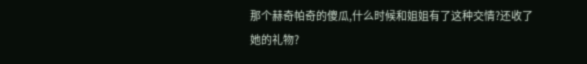那个赫奇帕奇的傻瓜,什么时候和姐姐有了这种交情?还收了她的礼物?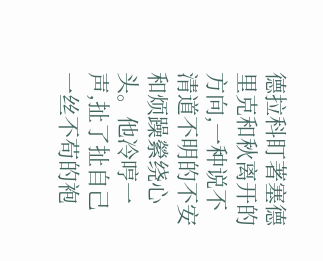德拉科盯著塞德里克和秋离开的方向,一种说不清道不明的不安和烦躁縈绕心头。他冷哼一声,扯了扯自己一丝不苟的袍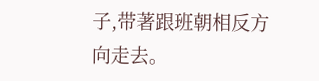子,带著跟班朝相反方向走去。